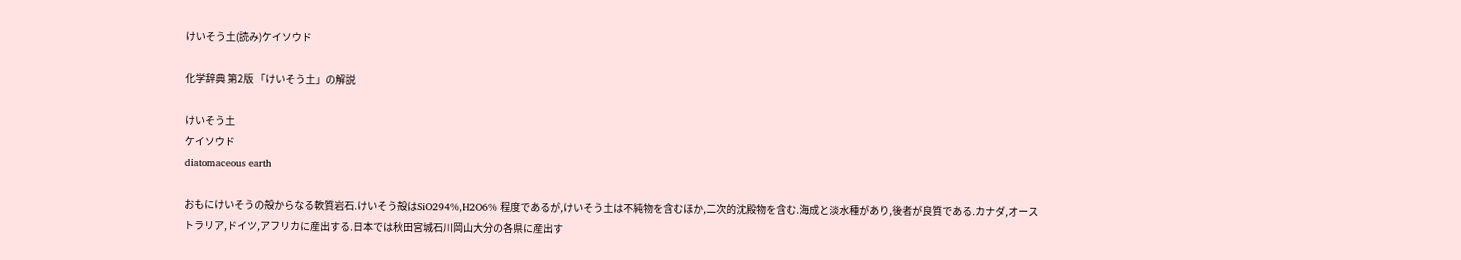けいそう土(読み)ケイソウド

化学辞典 第2版 「けいそう土」の解説

けいそう土
ケイソウド
diatomaceous earth

おもにけいそうの殻からなる軟質岩石.けいそう殻はSiO294%,H2O6% 程度であるが,けいそう土は不純物を含むほか,二次的沈殿物を含む.海成と淡水種があり,後者が良質である.カナダ,オーストラリア,ドイツ,アフリカに産出する.日本では秋田宮城石川岡山大分の各県に産出す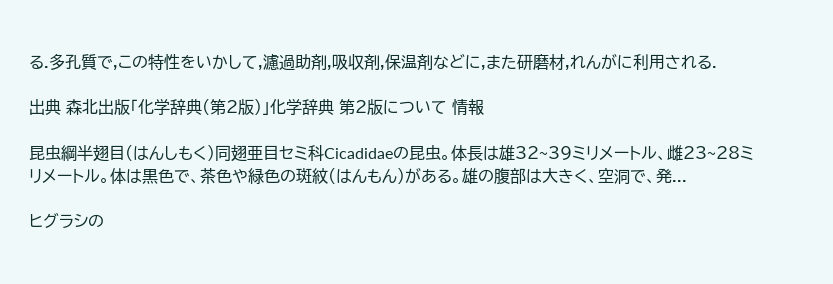る.多孔質で,この特性をいかして,濾過助剤,吸収剤,保温剤などに,また研磨材,れんがに利用される.

出典 森北出版「化学辞典(第2版)」化学辞典 第2版について 情報

昆虫綱半翅目(はんしもく)同翅亜目セミ科Cicadidaeの昆虫。体長は雄32~39ミリメートル、雌23~28ミリメートル。体は黒色で、茶色や緑色の斑紋(はんもん)がある。雄の腹部は大きく、空洞で、発...

ヒグラシの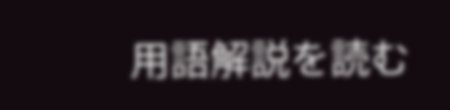用語解説を読む